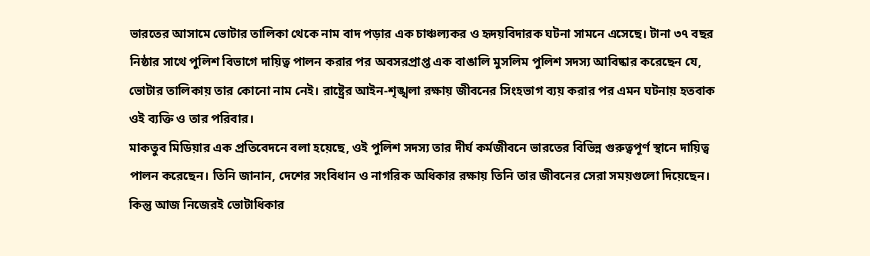ভারতের আসামে ভোটার তালিকা থেকে নাম বাদ পড়ার এক চাঞ্চল্যকর ও হৃদয়বিদারক ঘটনা সামনে এসেছে। টানা ৩৭ বছর নিষ্ঠার সাথে পুলিশ বিভাগে দায়িত্ব পালন করার পর অবসরপ্রাপ্ত এক বাঙালি মুসলিম পুলিশ সদস্য আবিষ্কার করেছেন যে, ভোটার তালিকায় তার কোনো নাম নেই। রাষ্ট্রের আইন-শৃঙ্খলা রক্ষায় জীবনের সিংহভাগ ব্যয় করার পর এমন ঘটনায় হতবাক ওই ব্যক্তি ও তার পরিবার।
মাকতুব মিডিয়ার এক প্রতিবেদনে বলা হয়েছে, ওই পুলিশ সদস্য তার দীর্ঘ কর্মজীবনে ভারতের বিভিন্ন গুরুত্বপূর্ণ স্থানে দায়িত্ব পালন করেছেন। তিনি জানান, দেশের সংবিধান ও নাগরিক অধিকার রক্ষায় তিনি তার জীবনের সেরা সময়গুলো দিয়েছেন। কিন্তু আজ নিজেরই ভোটাধিকার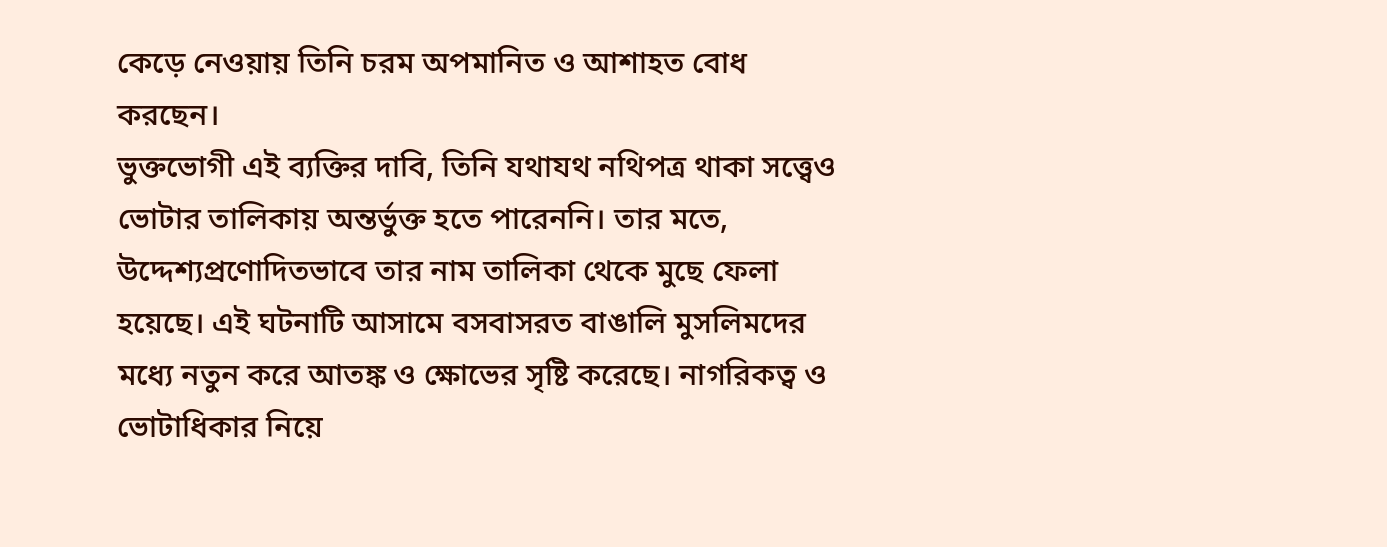কেড়ে নেওয়ায় তিনি চরম অপমানিত ও আশাহত বোধ করছেন।
ভুক্তভোগী এই ব্যক্তির দাবি, তিনি যথাযথ নথিপত্র থাকা সত্ত্বেও ভোটার তালিকায় অন্তর্ভুক্ত হতে পারেননি। তার মতে, উদ্দেশ্যপ্রণোদিতভাবে তার নাম তালিকা থেকে মুছে ফেলা হয়েছে। এই ঘটনাটি আসামে বসবাসরত বাঙালি মুসলিমদের মধ্যে নতুন করে আতঙ্ক ও ক্ষোভের সৃষ্টি করেছে। নাগরিকত্ব ও ভোটাধিকার নিয়ে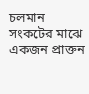চলমান সংকটের মাঝে একজন প্রাক্তন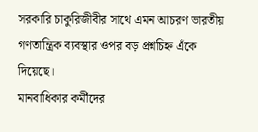সরকারি চাকুরিজীবীর সাথে এমন আচরণ ভারতীয় গণতান্ত্রিক ব্যবস্থার ওপর বড় প্রশ্নচিহ্ন এঁকে দিয়েছে।
মানবাধিকার কর্মীদের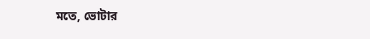মতে, ভোটার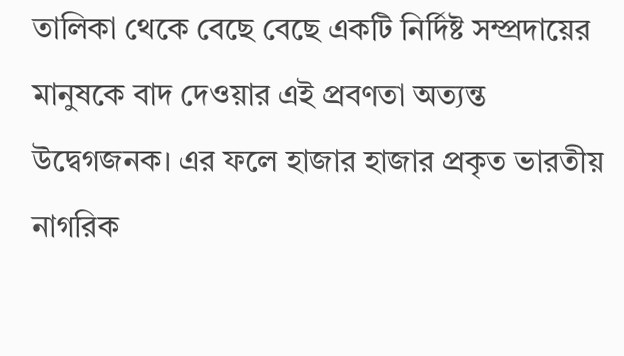তালিকা থেকে বেছে বেছে একটি নির্দিষ্ট সম্প্রদায়ের মানুষকে বাদ দেওয়ার এই প্রবণতা অত্যন্ত উদ্বেগজনক। এর ফলে হাজার হাজার প্রকৃত ভারতীয় নাগরিক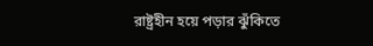রাষ্ট্রহীন হয়ে পড়ার ঝুঁকিতে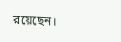রয়েছেন।